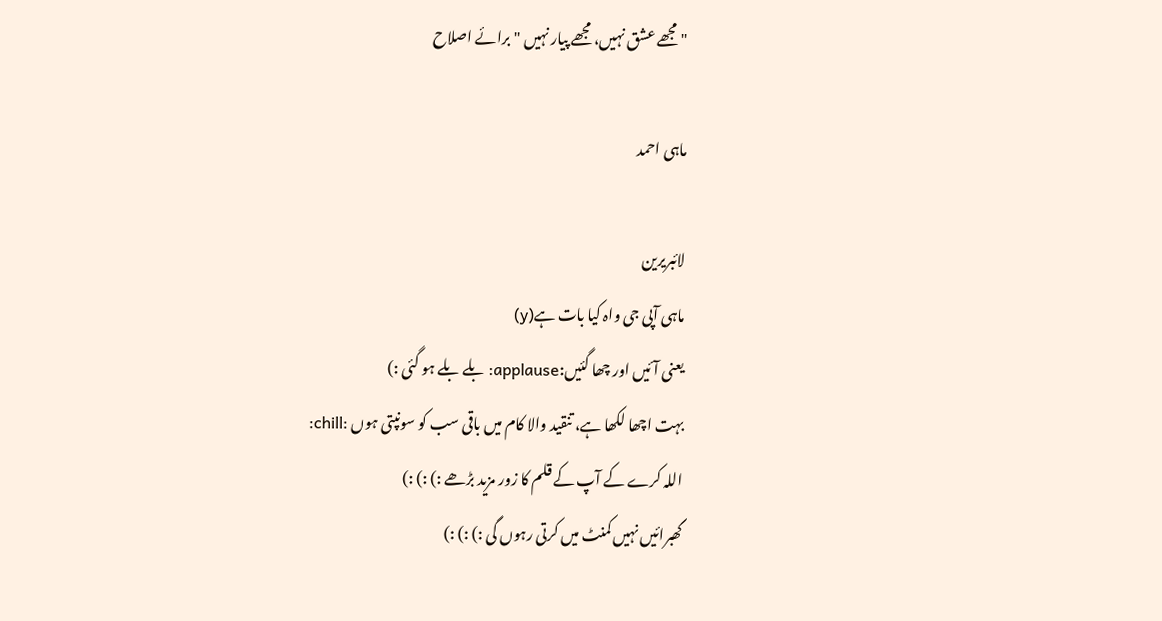"مجھے عشق نہیں، مجھے پیار نہیں "برائے اصلاح

ماہی احمد

لائبریرین
ماہی آپی جی واہ کیا بات ہے(y)
یعنی آئیں اور چھا گئیں:applause: بلے بلے ہو گئی :)
بہت اچھا لکھا ہے، تنقید والا کام میں باقی سب کو سونپتی ہوں :chill:
اللہ کرے کے آپ کے قلم کا زور مزید بڑھے :) :) :)
گھبرائیں نہیں کمنٹ میں کرتی رہوں گی :) :) :)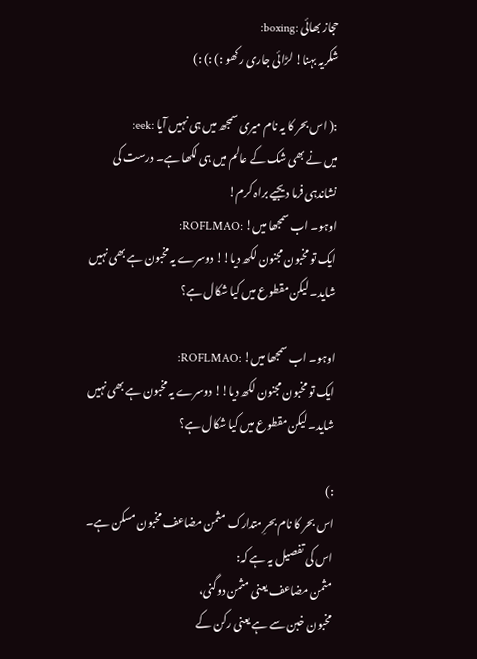حجاز بھائی :boxing:
شکریہ بہنا! لڑائی جاری رکھو :) :) :)

:( اس بحر کا یہ نام میری سمجھ میں ہی نہیں آیا :eek:
میں نے بھی شک کے عالم میں ہی لکھا ہے۔ درست کی نشاندہی فرما دیجیے براہ کرم!
اوہو۔ اب سمجھا میں! :ROFLMAO:
ایک تو مخبون مجنون لکھ دیا!! دوسرے یہ مخبون ہے بھی نہیں شاید۔ لیکن مقطوع میں کیا شکال ہے؟

اوہو۔ اب سمجھا میں! :ROFLMAO:
ایک تو مخبون مجنون لکھ دیا!! دوسرے یہ مخبون ہے بھی نہیں شاید۔ لیکن مقطوع میں کیا شکال ہے؟

:)
اس بحر کا نام بحرِ متدارک مثمن مضاعف مخبون مسکن ہے۔
اس کی تفصیل یہ ہے کہ:
مثمن مضاعف یعنی مثمن دوگنی،
مخبون خبن سے ہے یعنی رکن کے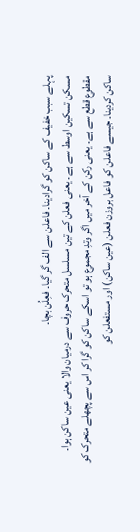پہلے سبب خفیف کے ساکن کو گرادینا۔ فاعلن سے الف گر گیا۔ فعِلُن بچا۔
مسکن تسکین اوسط سے ہے۔ یعنی فعلن کے تین مسلسل متحرک حروف سے درمیان والا یعنی عین ساکن ہوا۔
مقطوع قطع سے ہے۔ یعنی رکن کے آخر میں اگر وتدِ مجموع ہو تو اسکے ساکن کو گرا کر اس سے پچھلے متحرک کو ساکن کردینا۔ جیسے فاعلن کو فاعل بروزن فعلن (عین ساکن) اور مستفعلن کو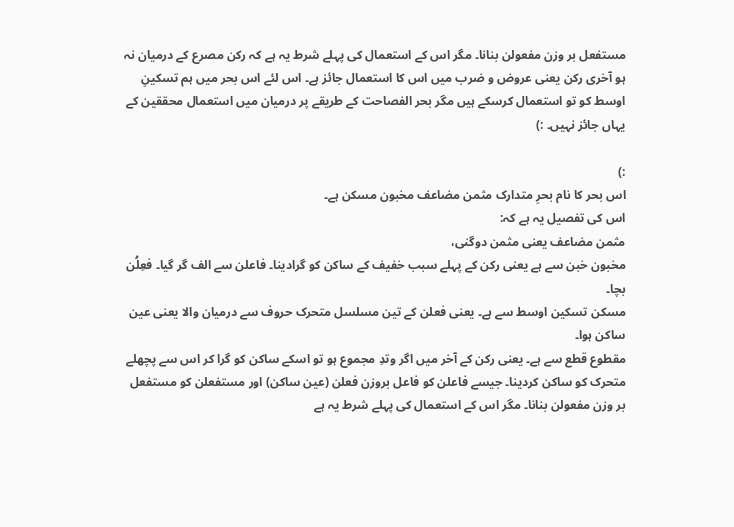مستفعل بر وزن مفعولن بنانا۔ مگر اس کے استعمال کی پہلے شرط یہ ہے کہ رکن مصرع کے درمیان نہ ہو آخری رکن یعنی عروض و ضرب میں اس کا استعمال جائز ہے۔ اس لئے اس بحر میں ہم تسکینِ اوسط کو تو استعمال کرسکے ہیں مگر بحر الفصاحت کے طریقے پر درمیان میں استعمال محققین کے یہاں جائز نہیں۔ :)

:)
اس بحر کا نام بحرِ متدارک مثمن مضاعف مخبون مسکن ہے۔
اس کی تفصیل یہ ہے کہ:
مثمن مضاعف یعنی مثمن دوگنی،
مخبون خبن سے ہے یعنی رکن کے پہلے سبب خفیف کے ساکن کو گرادینا۔ فاعلن سے الف گر گیا۔ فعِلُن بچا۔
مسکن تسکین اوسط سے ہے۔ یعنی فعلن کے تین مسلسل متحرک حروف سے درمیان والا یعنی عین ساکن ہوا۔
مقطوع قطع سے ہے۔ یعنی رکن کے آخر میں اگر وتدِ مجموع ہو تو اسکے ساکن کو گرا کر اس سے پچھلے متحرک کو ساکن کردینا۔ جیسے فاعلن کو فاعل بروزن فعلن (عین ساکن) اور مستفعلن کو مستفعل بر وزن مفعولن بنانا۔ مگر اس کے استعمال کی پہلے شرط یہ ہے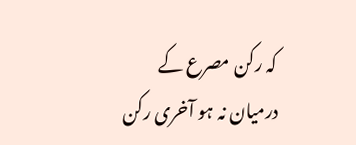کہ رکن مصرع کے درمیان نہ ہو آخری رکن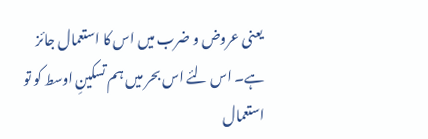یعنی عروض و ضرب میں اس کا استعمال جائز ہے۔ اس لئے اس بحر میں ہم تسکینِ اوسط کو تو استعمال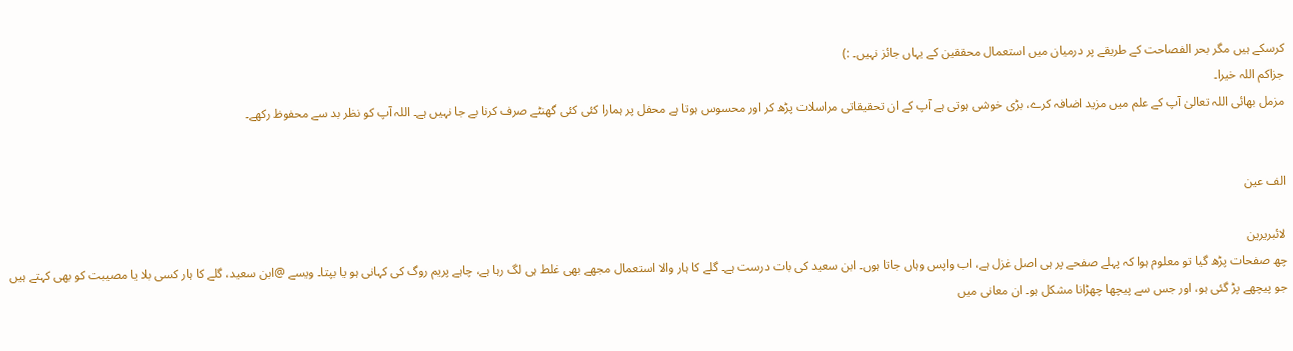کرسکے ہیں مگر بحر الفصاحت کے طریقے پر درمیان میں استعمال محققین کے یہاں جائز نہیں۔ :)
جزاکم اللہ خیرا۔
مزمل بھائی اللہ تعالیٰ آپ کے علم میں مزید اضافہ کرے، بڑی خوشی ہوتی ہے آپ کے ان تحقیقاتی مراسلات پڑھ کر اور محسوس ہوتا ہے محفل پر ہمارا کئی کئی گھنٹے صرف کرنا بے جا نہیں ہے۔ اللہ آپ کو نظر بد سے محفوظ رکھے۔


الف عین

لائبریرین
چھ صفحات پڑھ گیا تو معلوم ہوا کہ پہلے صفحے پر ہی اصل غزل ہے، اب واپس وہاں جاتا ہوں۔ ابن سعید کی بات درست ہے۔ گلے کا ہار والا استعمال مجھے بھی غلط ہی لگ رہا ہے، چاہے پریم روگ کی کہانی ہو یا بپتا۔ ویسے @ابن سعید، گلے کا ہار کسی بلا یا مصیبت کو بھی کہتے ہیں جو پیچھے پڑ گئی ہو، اور جس سے پیچھا چھڑانا مشکل ہو۔ ان معانی میں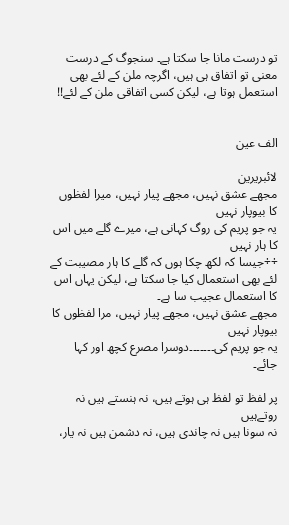تو درست مانا جا سکتا ہے۔ سنجوگ کے درست معنی تو اتفاق ہی ہیں، اگرچہ ملن کے لئے بھی استعمل ہوتا ہے، لیکن کسی اتفاقی ملن کے لئے!!


الف عین

لائبریرین
مجھے عشق نہیں، مجھے پیار نہیں، میرا لفظوں کا بیوپار نہیں
یہ جو پریم کی روگ کہانی ہے، میرے گلے میں اس کا ہار نہیں
÷÷جیسا کہ لکھ چکا ہوں کہ گلے کا ہار مصیبت کے لئے بھی استعمال کیا جا سکتا ہے، لیکن یہاں اس کا استعمال عجیب سا ہے۔
مجھے عشق نہیں، مجھے پیار نہیں، مرا لفظوں کا بیوپار نہیں
یہ جو پریم کی۔۔۔۔۔۔۔دوسرا مصرع کچھ اور کہا جائے۔

پر لفظ تو لفظ ہی ہوتے ہیں، نہ ہنستے ہیں نہ روتےہیں
نہ سونا ہیں نہ چاندی ہیں، نہ دشمن ہیں نہ یار،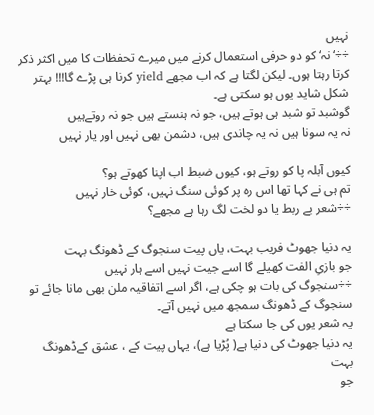نہیں
÷÷‘نہ‘ کو دو حرفی استعمال کرنے میں میرے تحفظات کا میں اکثر ذکر کرتا رہتا ہوں۔ لیکن لگتا ہے کہ اب مجھے yield کرنا ہی پڑے گا!!! بہتر شکل شاید یوں ہو سکتی ہے۔
گوشبد تو شبد ہی ہوتے ہیں، جو نہ ہنستے ہیں جو نہ روتےہیں
نہ یہ سونا ہیں نہ یہ چاندی ہیں، دشمن بھی نہیں اور یار نہیں

کیوں آبلہ پا کو روتے ہو، کیوں ضبط اب اپنا کھوتے ہو؟
تم ہی نے کہا تھا اس رہ پر کوئی سنگ نہیں، کوئی خار نہیں
÷÷شعر بے ربط یا دو لخت لگ رہا ہے مجھے؟

یہ دنیا جھوٹ فریب بہت، یاں پیت سنجوگ کے ڈھونگ بہت
جو بازیِ الفت کھیلے گا اسے جیت نہیں اسے ہار نہیں
÷÷سنجوگ کی بات ہو چکی ہے، اگر اسے اتفاقیہ ملن بھی مانا جائے تو سنجوگ کے ڈھونگ سمجھ میں نہیں آتے۔
یہ شعر یوں کی جا سکتا ہے
یہ دنیا جھوٹ کی دنیا ہے( پُڑیا ہے)، یہاں پیت کے ، عشق کےڈھونگ بہت
جو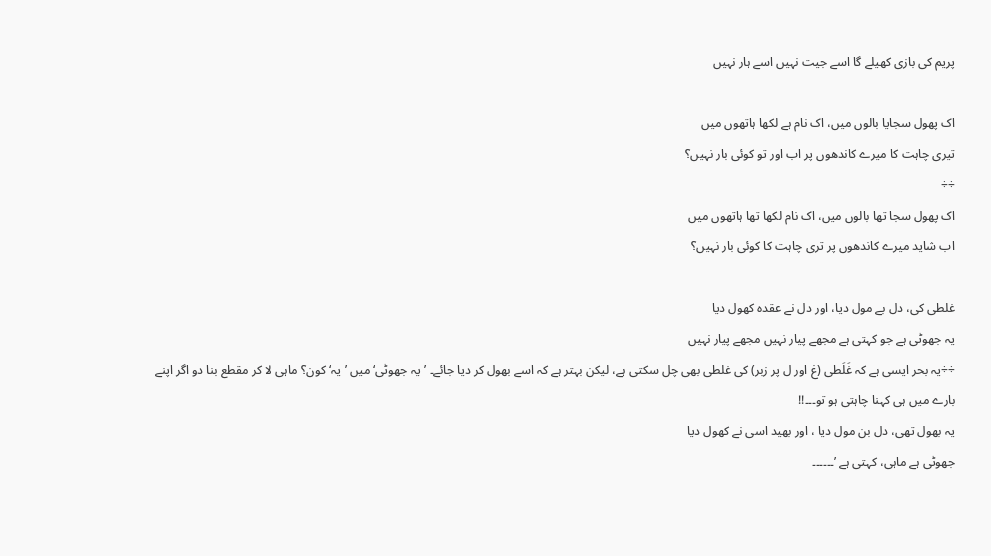پریم کی بازی کھیلے گا اسے جیت نہیں اسے ہار نہیں

اک پھول سجایا بالوں میں، اک نام ہے لکھا ہاتھوں میں
تیری چاہت کا میرے کاندھوں پر اب اور تو کوئی بار نہیں؟
÷÷
اک پھول سجا تھا بالوں میں، اک نام لکھا تھا ہاتھوں میں
اب شاید میرے کاندھوں پر تری چاہت کا کوئی بار نہیں؟

غلطی کی، دل بے مول دیا، اور دل نے عقدہ کھول دیا
یہ جھوٹی ہے جو کہتی ہے مجھے پیار نہیں مجھے پیار نہیں
÷÷یہ بحر ایسی ہے کہ غَلَطی (غ اور ل پر زبر) کی غلطی بھی چل سکتی ہے، لیکن بہتر ہے کہ اسے بھول کر دیا جائے۔ ’یہ جھوٹی‘ میں ’یہ‘ کون؟ ماہی لا کر مقطع بنا دو اگر اپنے بارے میں ہی کہنا چاہتی ہو تو۔۔۔!!
یہ بھول تھی، دل بن مول دیا ، اور بھید اسی نے کھول دیا
جھوٹی ہے ماہی، کہتی ہے ’۔۔۔۔۔۔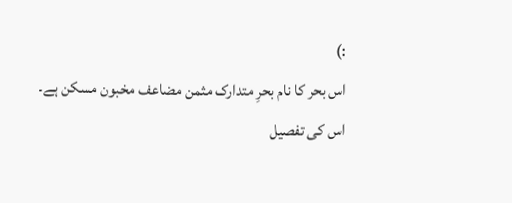:)
اس بحر کا نام بحرِ متدارک مثمن مضاعف مخبون مسکن ہے۔
اس کی تفصیل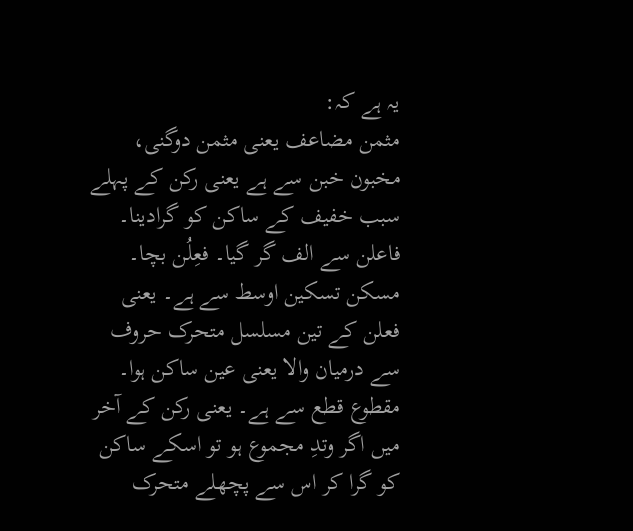یہ ہے کہ:
مثمن مضاعف یعنی مثمن دوگنی،
مخبون خبن سے ہے یعنی رکن کے پہلے سبب خفیف کے ساکن کو گرادینا۔ فاعلن سے الف گر گیا۔ فعِلُن بچا۔
مسکن تسکین اوسط سے ہے۔ یعنی فعلن کے تین مسلسل متحرک حروف سے درمیان والا یعنی عین ساکن ہوا۔
مقطوع قطع سے ہے۔ یعنی رکن کے آخر میں اگر وتدِ مجموع ہو تو اسکے ساکن کو گرا کر اس سے پچھلے متحرک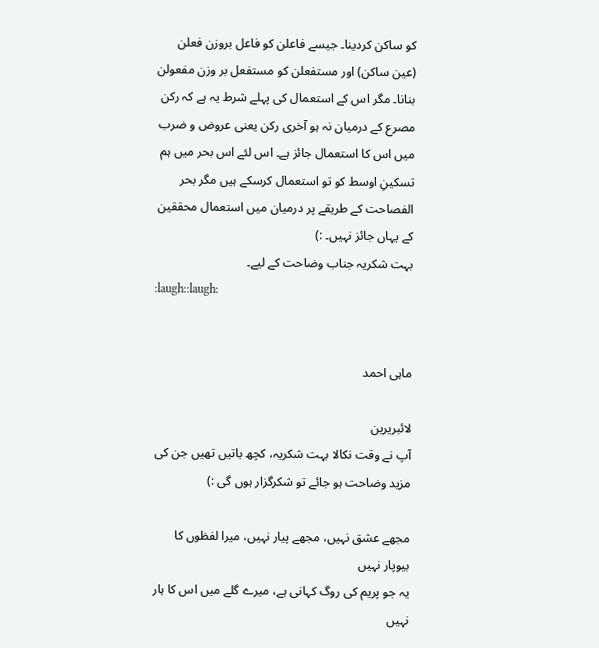کو ساکن کردینا۔ جیسے فاعلن کو فاعل بروزن فعلن (عین ساکن) اور مستفعلن کو مستفعل بر وزن مفعولن بنانا۔ مگر اس کے استعمال کی پہلے شرط یہ ہے کہ رکن مصرع کے درمیان نہ ہو آخری رکن یعنی عروض و ضرب میں اس کا استعمال جائز ہے۔ اس لئے اس بحر میں ہم تسکینِ اوسط کو تو استعمال کرسکے ہیں مگر بحر الفصاحت کے طریقے پر درمیان میں استعمال محققین کے یہاں جائز نہیں۔ :)
بہت شکریہ جناب وضاحت کے لیے۔
:laugh::laugh:


ماہی احمد

لائبریرین
آپ نے وقت نکالا بہت شکریہ، کچھ باتیں تھیں جن کی مزید وضاحت ہو جائے تو شکرگزار ہوں گی :)

مجھے عشق نہیں، مجھے پیار نہیں، میرا لفظوں کا بیوپار نہیں
یہ جو پریم کی روگ کہانی ہے، میرے گلے میں اس کا ہار نہیں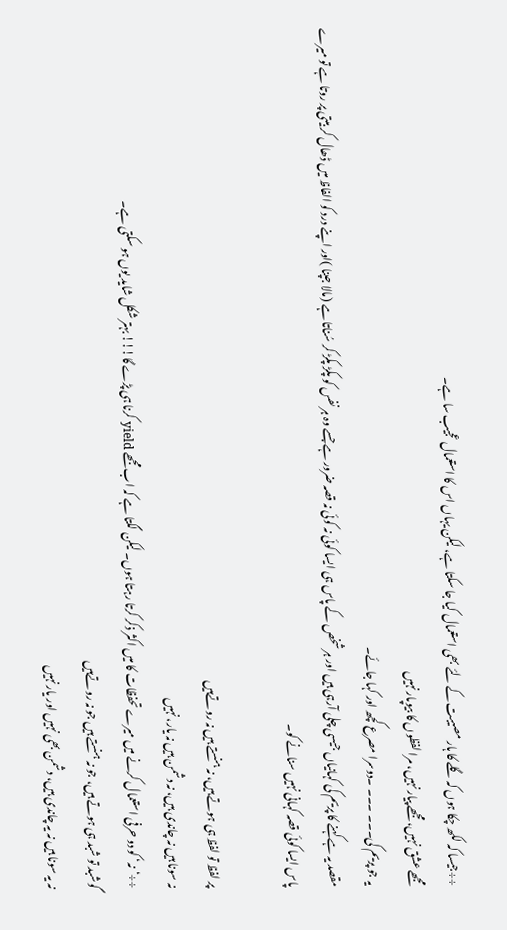÷÷جیسا کہ لکھ چکا ہوں کہ گلے کا ہار مصیبت کے لئے بھی استعمال کیا جا سکتا ہے، لیکن یہاں اس کا استعمال عجیب سا ہے۔
مجھے عشق نہیں، مجھے پیار نہیں، مرا لفظوں کا بیوپار نہیں
یہ جو پریم کی۔۔۔ ۔۔۔ ۔دوسرا مصرع کچھ اور کہا جائے۔
مقصد یہ ہے کہنے کا پریم کی کہانیاں جیسی چلی آرہی ہیں اور ہر شخص کے پاس ہی ایسا کوئی نہ کوئی نہ قصہ ضرور ہے جسے وہ ہر نفس کو پکڑ پکڑ کر سُناتا ہے (مالا جپنا )اور اپنے درد کو الفاظ میں ڈھال کر بیتی پر روتا ہے تو میرے پاس ایسا کوئی قصہ کہانی نہیں سنانے کو۔

پر لفظ تو لفظ ہی ہوتے ہیں، نہ ہنستے ہیں نہ روتےہیں
نہ سونا ہیں نہ چاندی ہیں، نہ دشمن ہیں نہ یار، نہیں
÷÷‘نہ‘ کو دو حرفی استعمال کرنے میں میرے تحفظات کا میں اکثر ذکر کرتا رہتا ہوں۔ لیکن لگتا ہے کہ اب مجھے yield کرنا ہی پڑے گا!!! بہتر شکل شاید یوں ہو سکتی ہے۔
گوشبد تو شبد ہی ہوتے ہیں، جو نہ ہنستے ہیں جو نہ روتےہیں
نہ یہ سونا ہیں نہ یہ چاندی ہیں، دشمن بھی نہیں اور یار نہیں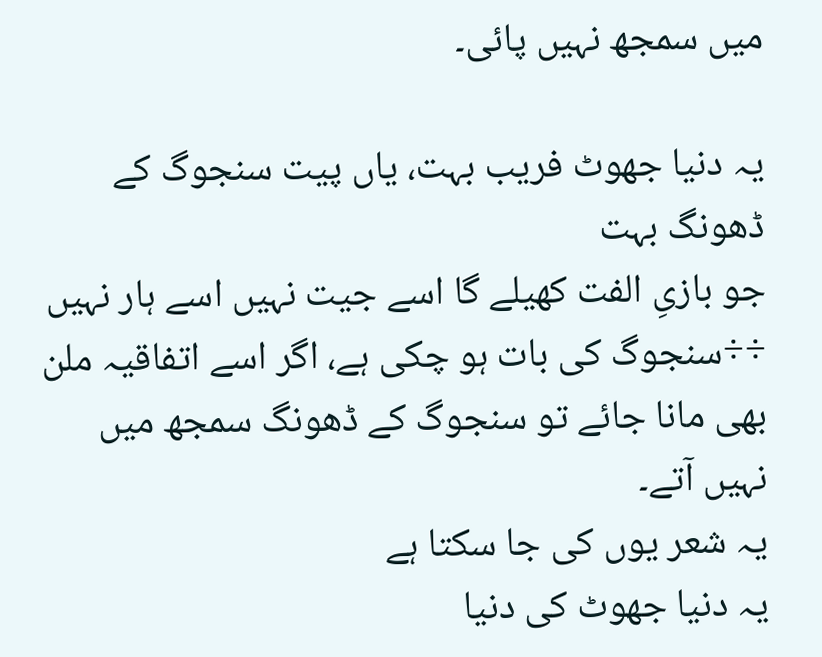میں سمجھ نہیں پائی۔

یہ دنیا جھوٹ فریب بہت، یاں پیت سنجوگ کے ڈھونگ بہت
جو بازیِ الفت کھیلے گا اسے جیت نہیں اسے ہار نہیں
÷÷سنجوگ کی بات ہو چکی ہے، اگر اسے اتفاقیہ ملن بھی مانا جائے تو سنجوگ کے ڈھونگ سمجھ میں نہیں آتے۔
یہ شعر یوں کی جا سکتا ہے
یہ دنیا جھوٹ کی دنیا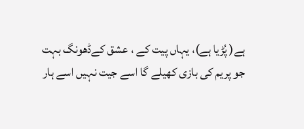ہے( پُڑیا ہے)، یہاں پیت کے ، عشق کےڈھونگ بہت
جو پریم کی بازی کھیلے گا اسے جیت نہیں اسے ہار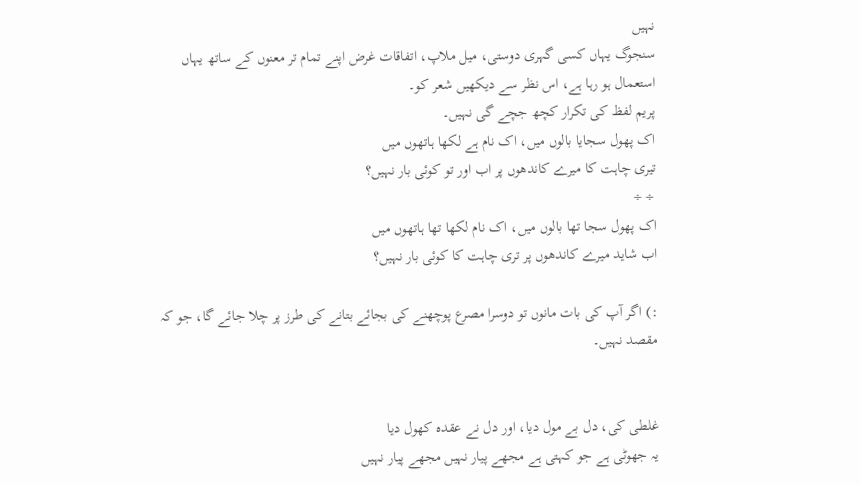نہیں
سنجوگ یہاں کسی گہری دوستی، میل ملاپ، اتفاقات غرض اپنے تمام تر معنوں کے ساتھ یہاں استعمال ہو رہا ہے، اس نظر سے دیکھیں شعر کو۔
پریم لفظ کی تکرار کچھ جچے گی نہیں۔
اک پھول سجایا بالوں میں، اک نام ہے لکھا ہاتھوں میں
تیری چاہت کا میرے کاندھوں پر اب اور تو کوئی بار نہیں؟
÷÷
اک پھول سجا تھا بالوں میں، اک نام لکھا تھا ہاتھوں میں
اب شاید میرے کاندھوں پر تری چاہت کا کوئی بار نہیں؟

:) اگر آپ کی بات مانوں تو دوسرا مصرع پوچھنے کی بجائے بتانے کی طرز پر چلا جائے گا، جو کہ مقصد نہیں۔


غلطی کی، دل بے مول دیا، اور دل نے عقدہ کھول دیا
یہ جھوٹی ہے جو کہتی ہے مجھے پیار نہیں مجھے پیار نہیں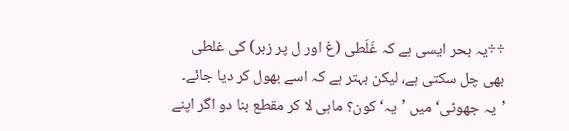÷÷یہ بحر ایسی ہے کہ غَلَطی (غ اور ل پر زبر) کی غلطی بھی چل سکتی ہے، لیکن بہتر ہے کہ اسے بھول کر دیا جائے۔ ’یہ جھوٹی‘ میں ’یہ‘ کون؟ ماہی لا کر مقطع بنا دو اگر اپنے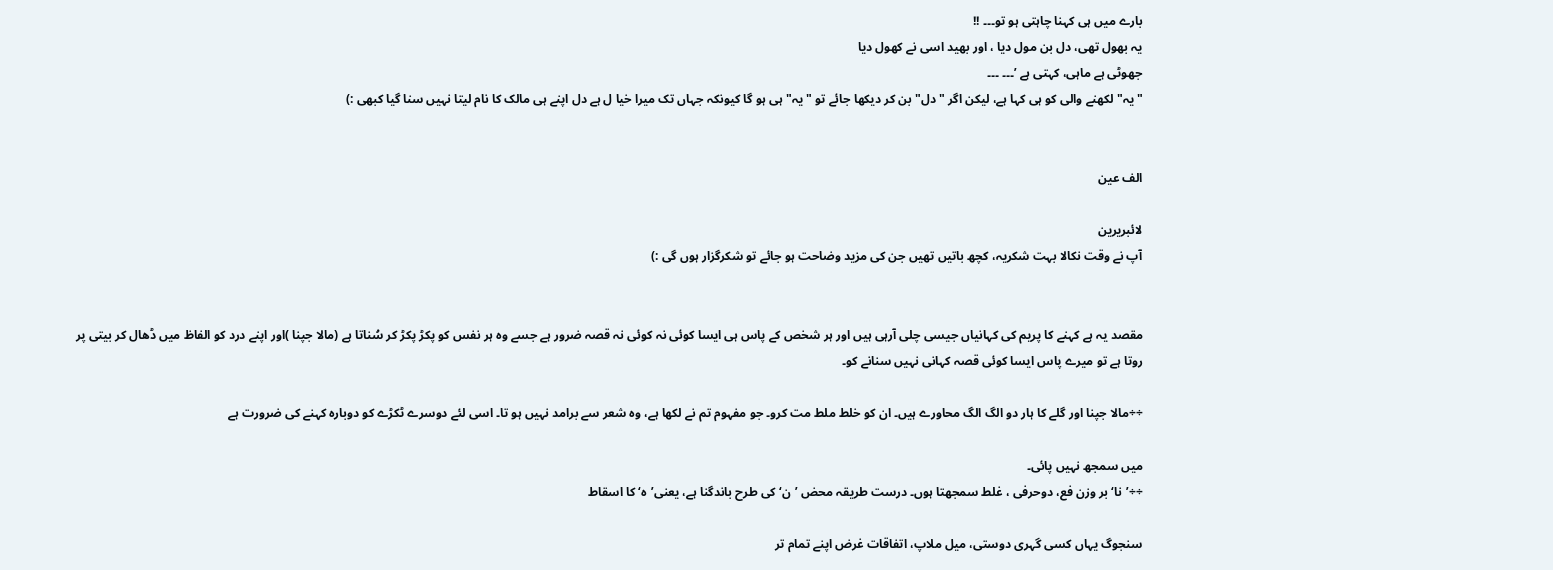بارے میں ہی کہنا چاہتی ہو تو۔۔۔ !!
یہ بھول تھی، دل بن مول دیا ، اور بھید اسی نے کھول دیا
جھوٹی ہے ماہی، کہتی ہے ’۔۔۔ ۔۔۔
"یہ" لکھنے والی کو ہی کہا ہے، لیکن اگر "دل" بن کر دیکھا جائے تو "یہ" ہی ہو گا کیونکہ جہاں تک میرا خیا ل ہے دل اپنے ہی مالک کا نام لیتا نہیں سنا گیا کبھی :)


الف عین

لائبریرین
آپ نے وقت نکالا بہت شکریہ، کچھ باتیں تھیں جن کی مزید وضاحت ہو جائے تو شکرگزار ہوں گی :)


مقصد یہ ہے کہنے کا پریم کی کہانیاں جیسی چلی آرہی ہیں اور ہر شخص کے پاس ہی ایسا کوئی نہ کوئی نہ قصہ ضرور ہے جسے وہ ہر نفس کو پکڑ پکڑ کر سُناتا ہے (مالا جپنا )اور اپنے درد کو الفاظ میں ڈھال کر بیتی پر روتا ہے تو میرے پاس ایسا کوئی قصہ کہانی نہیں سنانے کو۔

÷÷مالا جپنا اور گلے کا ہار دو الگ الگ محاورے ہیں۔ ان کو خلط ملط مت کرو۔ جو مفہوم تم نے لکھا ہے، وہ شعر سے برامد نہیں ہو تا۔ اسی لئے دوسرے ٹکڑے کو دوبارہ کہنے کی ضرورت ہے

میں سمجھ نہیں پائی۔
÷÷’نا‘ بر وزن فع، دوحرفی ، غلط سمجھتا ہوں۔ درست طریقہ محض ’ن‘ کی طرح باندگنا ہے، یعنی’ہ‘ کا اسقاط

سنجوگ یہاں کسی گہری دوستی، میل ملاپ، اتفاقات غرض اپنے تمام تر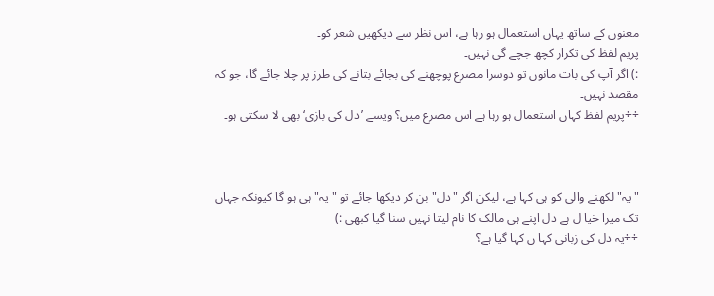معنوں کے ساتھ یہاں استعمال ہو رہا ہے، اس نظر سے دیکھیں شعر کو۔
پریم لفظ کی تکرار کچھ جچے گی نہیں۔
:) اگر آپ کی بات مانوں تو دوسرا مصرع پوچھنے کی بجائے بتانے کی طرز پر چلا جائے گا، جو کہ مقصد نہیں۔
÷÷پریم لفظ کہاں استعمال ہو رہا ہے اس مصرع میں؟ ویسے ’دل کی بازی‘ بھی لا سکتی ہو۔



"یہ" لکھنے والی کو ہی کہا ہے، لیکن اگر "دل" بن کر دیکھا جائے تو "یہ" ہی ہو گا کیونکہ جہاں تک میرا خیا ل ہے دل اپنے ہی مالک کا نام لیتا نہیں سنا گیا کبھی :)
÷÷یہ دل کی زبانی کہا ں کہا گیا ہے؟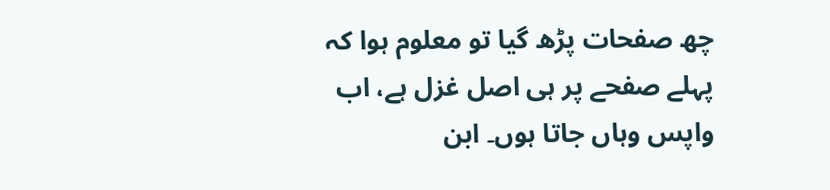چھ صفحات پڑھ گیا تو معلوم ہوا کہ پہلے صفحے پر ہی اصل غزل ہے، اب واپس وہاں جاتا ہوں۔ ابن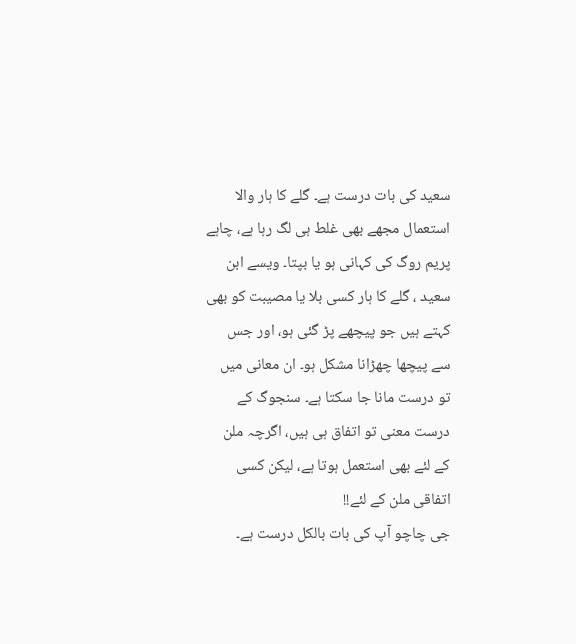سعید کی بات درست ہے۔ گلے کا ہار والا استعمال مجھے بھی غلط ہی لگ رہا ہے، چاہے پریم روگ کی کہانی ہو یا بپتا۔ ویسے ابن سعید ، گلے کا ہار کسی بلا یا مصیبت کو بھی کہتے ہیں جو پیچھے پڑ گئی ہو، اور جس سے پیچھا چھڑانا مشکل ہو۔ ان معانی میں تو درست مانا جا سکتا ہے۔ سنجوگ کے درست معنی تو اتفاق ہی ہیں، اگرچہ ملن کے لئے بھی استعمل ہوتا ہے، لیکن کسی اتفاقی ملن کے لئے!!
جی چاچو آپ کی بات بالکل درست ہے۔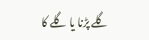گلے پڑنا یا گلے کا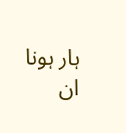ہار ہونا ان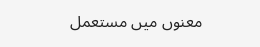معنوں میں مستعمل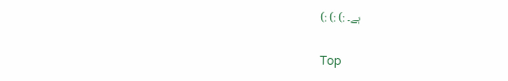ہے۔ :) :) :)

Top